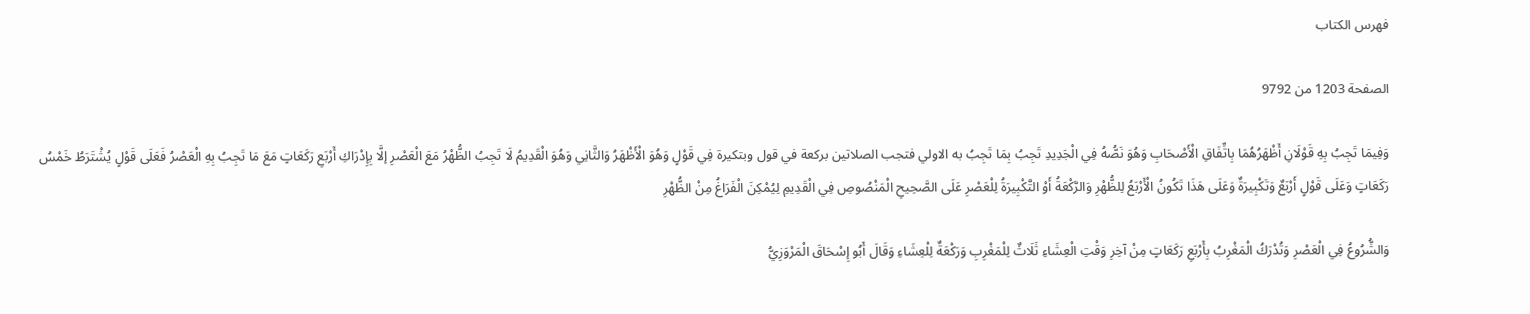فهرس الكتاب

الصفحة 1203 من 9792

وَفِيمَا تَجِبُ بِهِ قَوْلَانِ أَظْهَرُهُمَا بِاتِّفَاقِ الْأَصْحَابِ وَهُوَ نَصُّهُ فِي الْجَدِيدِ تَجِبُ بِمَا تَجِبُ به الاولي فتجب الصلاتين بركعة في قول وبتكيرة فِي قَوْلٍ وَهُوَ الْأَظْهَرُ وَالثَّانِي وَهُوَ الْقَدِيمُ لَا تَجِبُ الظُّهْرُ مَعَ الْعَصْرِ إلَّا بِإِدْرَاكِ أَرْبَعِ رَكَعَاتٍ مَعَ مَا تَجِبُ بِهِ الْعَصْرُ فَعَلَى قَوْلٍ يُشْتَرَطُ خَمْسُ رَكَعَاتٍ وَعَلَى قَوْلٍ أَرْبَعٌ وَتَكْبِيرَةٌ وَعَلَى هَذَا تَكُونُ الْأَرْبَعُ لِلظُّهْرِ وَالرَّكْعَةُ أَوْ التَّكْبِيرَةُ لِلْعَصْرِ عَلَى الصَّحِيحِ الْمَنْصُوصِ فِي الْقَدِيمِ لِيُمْكِنَ الْفَرَاغُ مِنْ الظُّهْرِ

وَالشُّرُوعُ فِي الْعَصْرِ وَتُدْرَكُ الْمَغْرِبُ بِأَرْبَعِ رَكَعَاتٍ مِنْ آخِرِ وَقْتِ الْعِشَاءِ ثَلَاثٌ لِلْمَغْرِبِ وَرَكْعَةٌ لِلْعِشَاءِ وَقَالَ أَبُو إِسْحَاقَ الْمَرْوَزِيُّ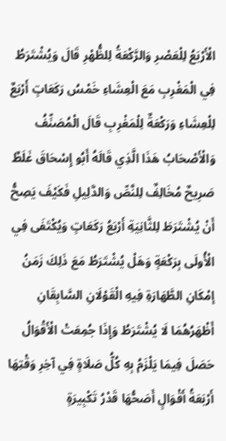الْأَرْبَعُ لِلْعَصْرِ وَالرَّكْعَةُ لِلظُّهْرِ قَالَ وَيُشْتَرَطُ فِي الْمَغْرِبِ مَعَ الْعِشَاءِ خَمْسُ رَكَعَاتٍ أَرْبَعٌ لِلْعِشَاءِ وَرَكْعَةٌ لِلْمَغْرِبِ قَالَ الْمُصَنِّفُ وَالْأَصْحَابُ هَذَا الَّذِي قَالَهُ أَبُو إِسْحَاقَ غَلَطٌ صَرِيحٌ مُخَالِفٌ لِلنَّصِّ وَالدَّلِيلِ فَكَيْفَ يَصِحُّ أَنْ يُشْتَرَطَ لِلثَّانِيَةِ أَرْبَعُ رَكَعَاتٍ وَيُكْتَفَى فِي الْأُولَى بِرَكْعَةٍ وَهَلْ يُشْتَرَطُ مَعَ ذَلِكَ زَمَنُ إمْكَانِ الطَّهَارَةِ فِيهِ الْقَوْلَانِ السَّابِقَانِ أَظْهَرُهُمَا لَا يُشْتَرَطُ وَإِذَا جُمِعَتْ الْأَقْوَالُ حَصَلَ فِيمَا يَلْزَمُ بِهِ كُلُّ صَلَاةٍ فِي آخِرِ وَقْتِهَا أَرْبَعَةُ أَقْوَالٍ أَصَحُّهَا قَدْرُ تَكْبِيرَةٍ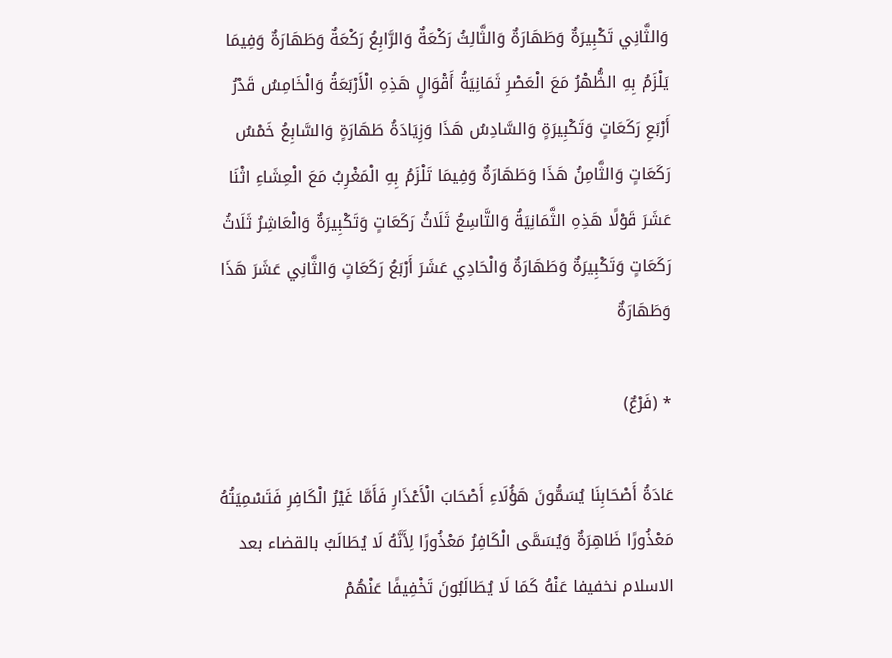وَالثَّانِي تَكْبِيرَةٌ وَطَهَارَةٌ وَالثَّالِثُ رَكْعَةٌ وَالرَّابِعُ رَكْعَةٌ وَطَهَارَةٌ وَفِيمَا يَلْزَمُ بِهِ الظُّهْرُ مَعَ الْعَصْرِ ثَمَانِيَةُ أَقْوَالٍ هَذِهِ الْأَرْبَعَةُ وَالْخَامِسُ قَدْرُ أَرْبَعِ رَكَعَاتٍ وَتَكْبِيرَةٍ وَالسَّادِسُ هَذَا وَزِيَادَةُ طَهَارَةٍ وَالسَّابِعُ خَمْسُ رَكَعَاتٍ وَالثَّامِنُ هَذَا وَطَهَارَةٌ وَفِيمَا تَلْزَمُ بِهِ الْمَغْرِبُ مَعَ الْعِشَاءِ اثْنَا عَشَرَ قَوْلًا هَذِهِ الثَّمَانِيَةُ وَالتَّاسِعُ ثَلَاثُ رَكَعَاتٍ وَتَكْبِيرَةٌ وَالْعَاشِرُ ثَلَاثُ رَكَعَاتٍ وَتَكْبِيرَةٌ وَطَهَارَةٌ وَالْحَادِي عَشَرَ أَرْبَعُ رَكَعَاتٍ وَالثَّانِي عَشَرَ هَذَا وَطَهَارَةٌ

* (فَرْعٌ)

عَادَةُ أَصْحَابِنَا يُسَمُّونَ هَؤُلَاءِ أَصْحَابَ الْأَعْذَارِ فَأَمَّا غَيْرُ الْكَافِرِ فَتَسْمِيَتُهُ مَعْذُورًا ظَاهِرَةٌ وَيُسَمَّى الْكَافِرُ مَعْذُورًا لِأَنَّهُ لَا يُطَالَبُ بالقضاء بعد الاسلام نخفيفا عَنْهُ كَمَا لَا يُطَالَبُونَ تَخْفِيفًا عَنْهُمْ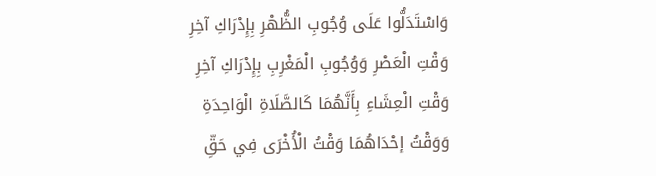وَاسْتَدَلُّوا عَلَى وُجُوبِ الظُّهْرِ بِإِدْرَاكِ آخِرِ وَقْتِ الْعَصْرِ وَوُجُوبِ الْمَغْرِبِ بِإِدْرَاكِ آخِرِ وَقْتِ الْعِشَاءِ بِأَنَّهُمَا كَالصَّلَاةِ الْوَاحِدَةِ وَوَقْتُ إحْدَاهُمَا وَقْتُ الْأُخْرَى فِي حَقِّ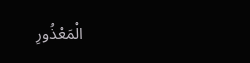الْمَعْذُورِ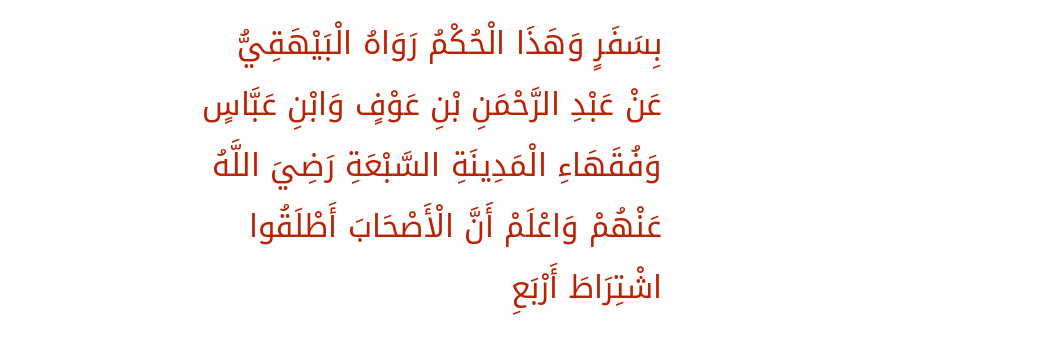بِسَفَرٍ وَهَذَا الْحُكْمُ رَوَاهُ الْبَيْهَقِيُّ عَنْ عَبْدِ الرَّحْمَنِ بْنِ عَوْفٍ وَابْنِ عَبَّاسٍ وَفُقَهَاءِ الْمَدِينَةِ السَّبْعَةِ رَضِيَ اللَّهُ عَنْهُمْ وَاعْلَمْ أَنَّ الْأَصْحَابَ أَطْلَقُوا اشْتِرَاطَ أَرْبَعِ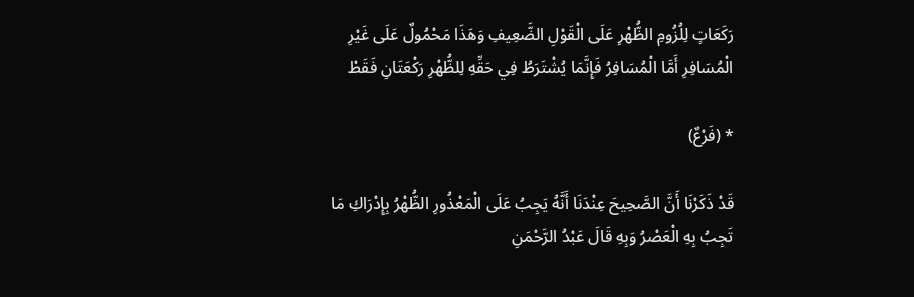رَكَعَاتٍ لِلُزُومِ الظُّهْرِ عَلَى الْقَوْلِ الضَّعِيفِ وَهَذَا مَحْمُولٌ عَلَى غَيْرِ الْمُسَافِرِ أَمَّا الْمُسَافِرُ فَإِنَّمَا يُشْتَرَطُ فِي حَقِّهِ لِلظُّهْرِ رَكْعَتَانِ فَقَطْ

* (فَرْعٌ)

قَدْ ذَكَرْنَا أَنَّ الصَّحِيحَ عِنْدَنَا أَنَّهُ يَجِبُ عَلَى الْمَعْذُورِ الظُّهْرُ بِإِدْرَاكِ مَا تَجِبُ بِهِ الْعَصْرُ وَبِهِ قَالَ عَبْدُ الرَّحْمَنِ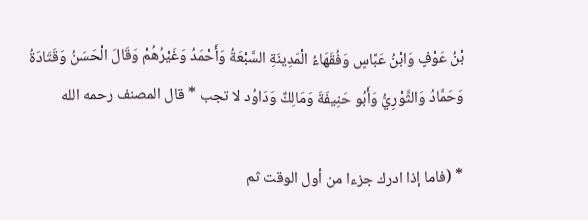بْنُ عَوْفٍ وَابْنُ عَبَّاسٍ وَفُقَهَاءُ الْمَدِينَةِ السَّبْعَةُ وَأَحْمَدُ وَغَيْرُهُمْ وَقَالَ الْحَسَنُ وَقَتَادَةُ وَحَمَّادُ وَالثَّوْرِيُّ وَأَبُو حَنِيفَةَ وَمَالِكٌ وَدَاوُد لا تجب * قال المصنف رحمه الله

* (فاما إذا ادرك جزءا من أول الوقت ثم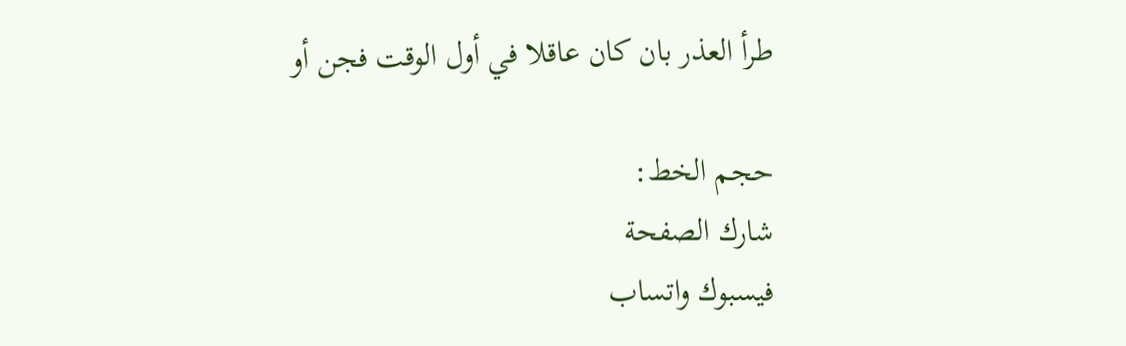طرأ العذر بان كان عاقلا في أول الوقت فجن أو

حجم الخط:
شارك الصفحة
فيسبوك واتساب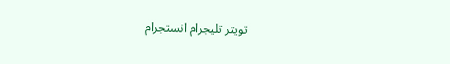تويتر تليجرام انستجرام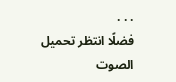. . .
فضلًا انتظر تحميل الصوت